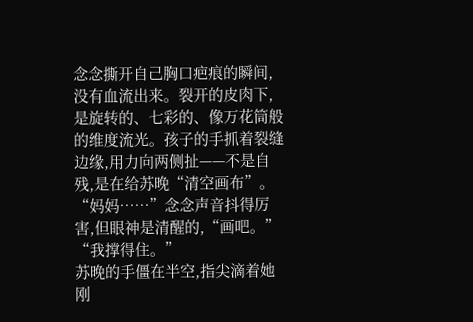念念撕开自己胸口疤痕的瞬间,没有血流出来。裂开的皮肉下,是旋转的、七彩的、像万花筒般的维度流光。孩子的手抓着裂缝边缘,用力向两侧扯——不是自残,是在给苏晚“清空画布”。
“妈妈……”念念声音抖得厉害,但眼神是清醒的,“画吧。”
“我撑得住。”
苏晚的手僵在半空,指尖滴着她刚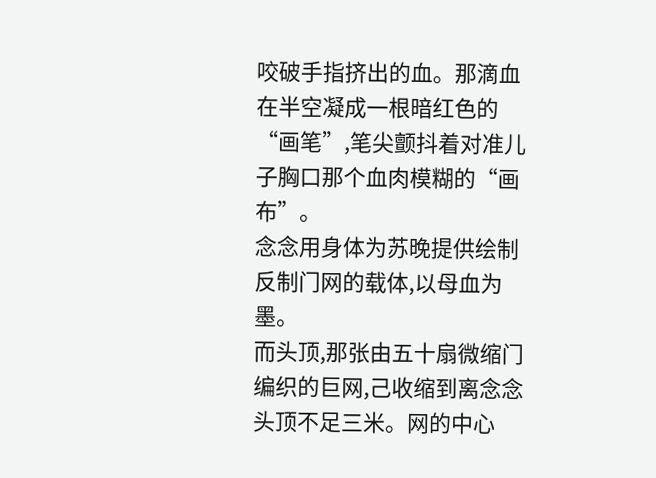咬破手指挤出的血。那滴血在半空凝成一根暗红色的“画笔”,笔尖颤抖着对准儿子胸口那个血肉模糊的“画布”。
念念用身体为苏晚提供绘制反制门网的载体,以母血为墨。
而头顶,那张由五十扇微缩门编织的巨网,己收缩到离念念头顶不足三米。网的中心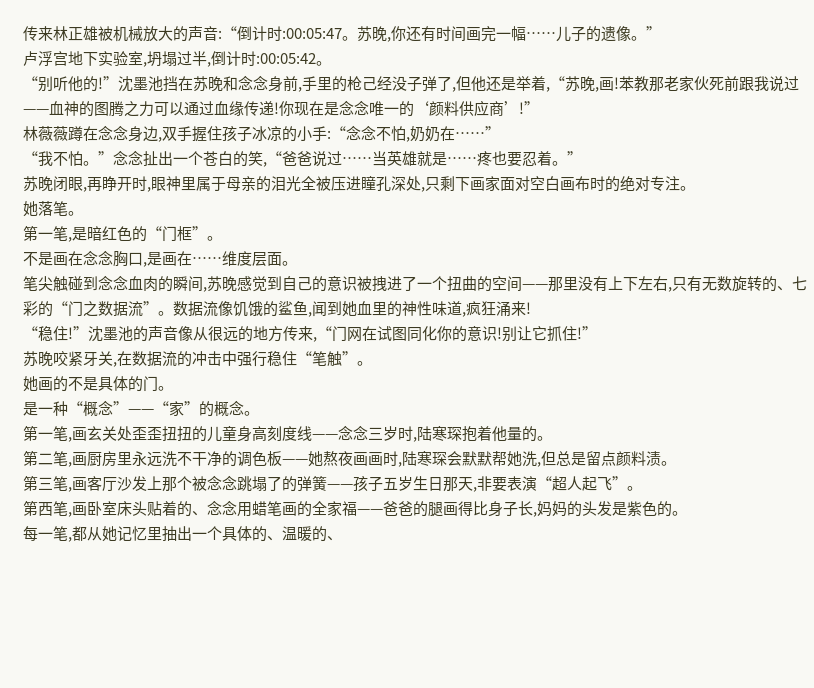传来林正雄被机械放大的声音:“倒计时:00:05:47。苏晚,你还有时间画完一幅……儿子的遗像。”
卢浮宫地下实验室,坍塌过半,倒计时:00:05:42。
“别听他的!”沈墨池挡在苏晚和念念身前,手里的枪己经没子弹了,但他还是举着,“苏晚,画!苯教那老家伙死前跟我说过——血神的图腾之力可以通过血缘传递!你现在是念念唯一的‘颜料供应商’!”
林薇薇蹲在念念身边,双手握住孩子冰凉的小手:“念念不怕,奶奶在……”
“我不怕。”念念扯出一个苍白的笑,“爸爸说过……当英雄就是……疼也要忍着。”
苏晚闭眼,再睁开时,眼神里属于母亲的泪光全被压进瞳孔深处,只剩下画家面对空白画布时的绝对专注。
她落笔。
第一笔,是暗红色的“门框”。
不是画在念念胸口,是画在……维度层面。
笔尖触碰到念念血肉的瞬间,苏晚感觉到自己的意识被拽进了一个扭曲的空间——那里没有上下左右,只有无数旋转的、七彩的“门之数据流”。数据流像饥饿的鲨鱼,闻到她血里的神性味道,疯狂涌来!
“稳住!”沈墨池的声音像从很远的地方传来,“门网在试图同化你的意识!别让它抓住!”
苏晚咬紧牙关,在数据流的冲击中强行稳住“笔触”。
她画的不是具体的门。
是一种“概念”——“家”的概念。
第一笔,画玄关处歪歪扭扭的儿童身高刻度线——念念三岁时,陆寒琛抱着他量的。
第二笔,画厨房里永远洗不干净的调色板——她熬夜画画时,陆寒琛会默默帮她洗,但总是留点颜料渍。
第三笔,画客厅沙发上那个被念念跳塌了的弹簧——孩子五岁生日那天,非要表演“超人起飞”。
第西笔,画卧室床头贴着的、念念用蜡笔画的全家福——爸爸的腿画得比身子长,妈妈的头发是紫色的。
每一笔,都从她记忆里抽出一个具体的、温暖的、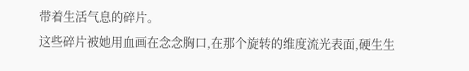带着生活气息的碎片。
这些碎片被她用血画在念念胸口,在那个旋转的维度流光表面,硬生生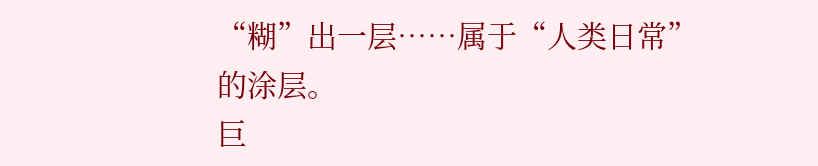“糊”出一层……属于“人类日常”的涂层。
巨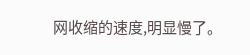网收缩的速度,明显慢了。